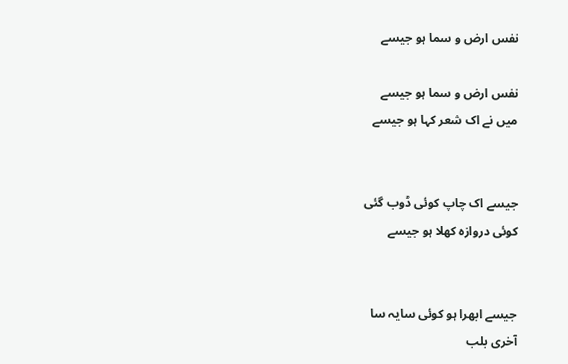نفس ارض و سما ہو جیسے

نفس ارض و سما ہو جیسے
میں نے اک شعر کہا ہو جیسے


جیسے اک چاپ کوئی ڈوب گئی
کوئی دروازہ کھلا ہو جیسے


جیسے ابھرا ہو کوئی سایہ سا
آخری بلب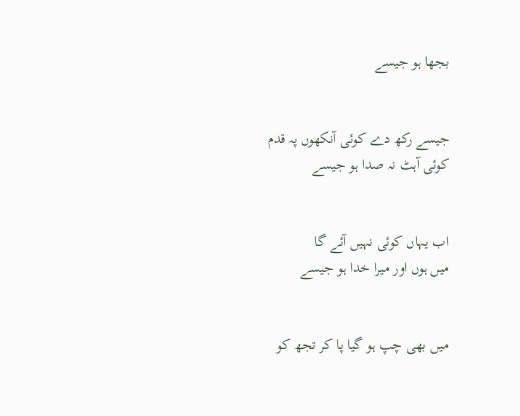بجھا ہو جیسے


جیسے رکھ دے کوئی آنکھوں پہ قدم
کوئی آہٹ نہ صدا ہو جیسے


اب یہاں کوئی نہیں آئے گا
میں ہوں اور میرا خدا ہو جیسے


میں بھی چپ ہو گیا پا کر تجھ کو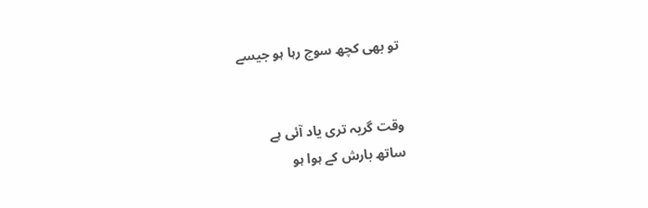تو بھی کچھ سوچ رہا ہو جیسے


وقت گریہ تری یاد آئی ہے
ساتھ بارش کے ہوا ہو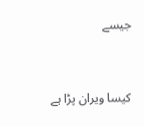جیسے


کیسا ویران پڑا ہے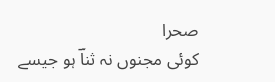صحرا
کوئی مجنوں نہ ثناؔ ہو جیسے